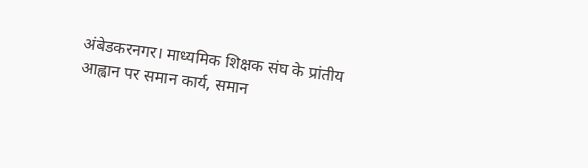अंबेडकरनगर। माध्यमिक शिक्षक संघ के प्रांतीय आह्वान पर समान कार्य, समान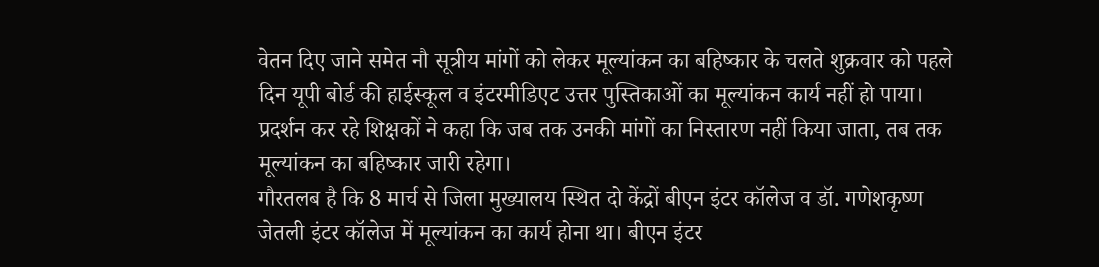वेतन दिए जाने समेत नौ सूत्रीय मांगों को लेकर मूल्यांकन का बहिष्कार के चलते शुक्रवार को पहले दिन यूपी बोर्ड की हाईस्कूल व इंटरमीडिएट उत्तर पुस्तिकाओं का मूल्यांकन कार्य नहीं हो पाया। प्रदर्शन कर रहे शिक्षकों ने कहा कि जब तक उनकी मांगों का निस्तारण नहीं किया जाता, तब तक मूल्यांकन का बहिष्कार जारी रहेगा।
गौरतलब है कि 8 मार्च से जिला मुख्यालय स्थित दो केंद्रों बीएन इंटर कॉलेज व डॉ. गणेशकृष्ण जेतली इंटर कॉलेज में मूल्यांकन का कार्य होना था। बीएन इंटर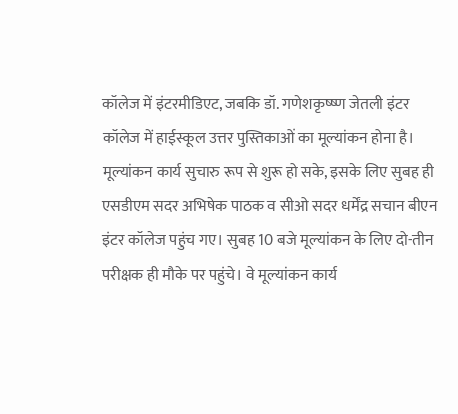कॉलेज में इंटरमीडिएट, जबकि डॉ. गणेशकृष्ष्ण जेतली इंटर कॉलेज में हाईस्कूल उत्तर पुस्तिकाओं का मूल्यांकन होना है।
मूल्यांकन कार्य सुचारु रूप से शुरू हो सके, इसके लिए सुबह ही एसडीएम सदर अभिषेक पाठक व सीओ सदर धर्मेंद्र सचान बीएन इंटर कॉलेज पहुंच गए। सुबह 10 बजे मूल्यांकन के लिए दो-तीन परीक्षक ही मौके पर पहुंचे। वे मूल्यांकन कार्य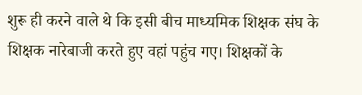शुरू ही करने वाले थे कि इसी बीच माध्यमिक शिक्षक संघ के शिक्षक नारेबाजी करते हुए वहां पहुंच गए। शिक्षकों के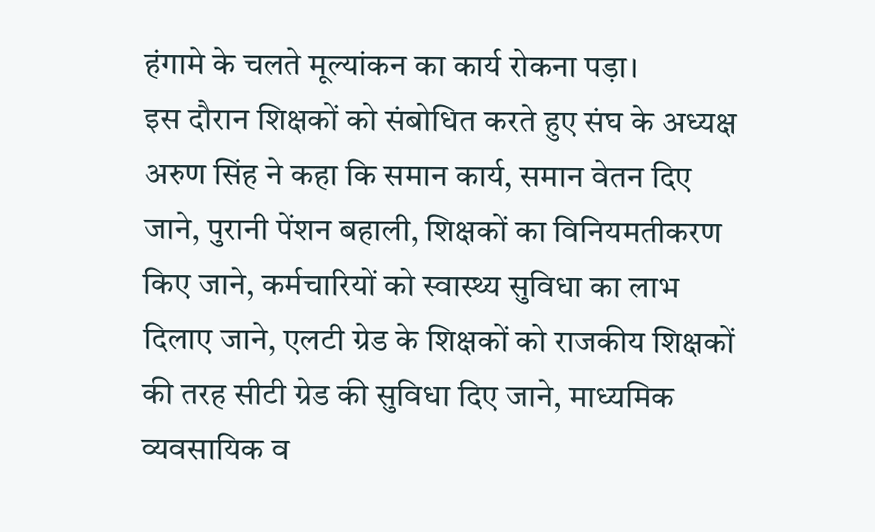हंगामे के चलते मूल्यांकन का कार्य रोकना पड़ा।
इस दौरान शिक्षकों को संबोधित करते हुए संघ के अध्यक्ष अरुण सिंह ने कहा कि समान कार्य, समान वेतन दिए जाने, पुरानी पेंशन बहाली, शिक्षकों का विनियमतीकरण किए जाने, कर्मचारियों को स्वास्थ्य सुविधा का लाभ दिलाए जाने, एलटी ग्रेड के शिक्षकों को राजकीय शिक्षकों की तरह सीटी ग्रेड की सुविधा दिए जाने, माध्यमिक व्यवसायिक व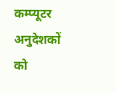कम्प्यूटर अनुदेशकों को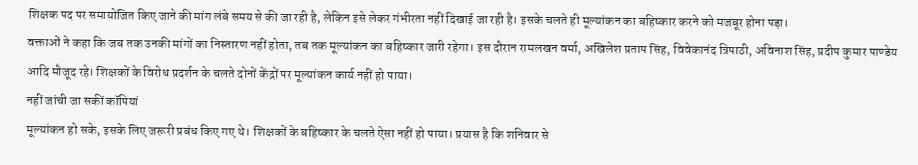शिक्षक पद पर समायोजित किए जाने की मांग लंबे समय से की जा रही है, लेकिन इसे लेकर गंभीरता नहीं दिखाई जा रही है। इसके चलते ही मूल्यांकन का बहिष्कार करने को मजबूर होना पड़ा।
वक्ताओं ने कहा कि जब तक उनकी मांगों का निस्तारण नहीं होता, तब तक मूल्यांकन का बहिष्कार जारी रहेगा। इस दौरान रामलखन वर्मा, अखिलेश प्रताप सिंह, विवेकानंद त्रिपाठी, अविनाश सिंह, प्रदीप कुमार पाण्डेय आदि मौजूद रहे। शिक्षकों के विरोध प्रदर्शन के चलते दोनों केंद्रों पर मूल्यांकन कार्य नहीं हो पाया।
नहीं जांची जा सकीं कॉपियां
मूल्यांकन हो सके, इसके लिए जरूरी प्रबंध किए गए थे। शिक्षकों के बहिष्कार के चलते ऐसा नहीं हो पाया। प्रयास है कि शनिवार से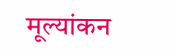मूल्यांकन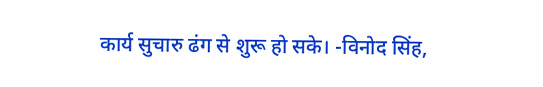कार्य सुचारु ढंग से शुरू हो सके। -विनोद सिंह,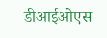डीआईओएस